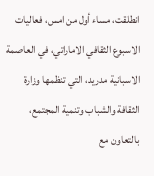انطلقت، مساء أول من امس، فعاليات الاسبوع الثقافي الاماراتي، في العاصمة الاسبانية مدريد، التي تنظمها وزارة الثقافة والشباب وتنمية المجتمع، بالتعاون مع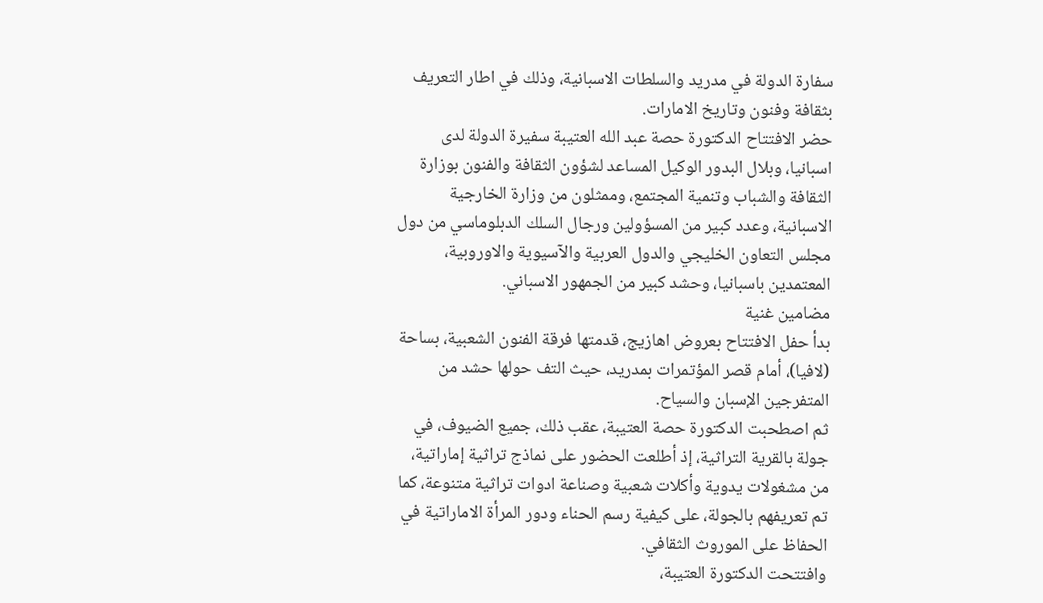سفارة الدولة في مدريد والسلطات الاسبانية، وذلك في اطار التعريف بثقافة وفنون وتاريخ الامارات.
حضر الافتتاح الدكتورة حصة عبد الله العتيبة سفيرة الدولة لدى اسبانيا، وبلال البدور الوكيل المساعد لشؤون الثقافة والفنون بوزارة الثقافة والشباب وتنمية المجتمع، وممثلون من وزارة الخارجية الاسبانية، وعدد كبير من المسؤولين ورجال السلك الدبلوماسي من دول مجلس التعاون الخليجي والدول العربية والآسيوية والاوروبية، المعتمدين باسبانيا، وحشد كبير من الجمهور الاسباني.
مضامين غنية
بدأ حفل الافتتاح بعروض اهازيج، قدمتها فرقة الفنون الشعبية، بساحة (لافيا)، أمام قصر المؤتمرات بمدريد، حيث التف حولها حشد من المتفرجين الإسبان والسياح.
ثم اصطحبت الدكتورة حصة العتيبة، عقب ذلك، جميع الضيوف، في جولة بالقرية التراثية، إذ أطلعت الحضور على نماذج تراثية إماراتية، من مشغولات يدوية وأكلات شعبية وصناعة ادوات تراثية متنوعة، كما تم تعريفهم بالجولة، على كيفية رسم الحناء ودور المرأة الاماراتية في الحفاظ على الموروث الثقافي.
وافتتحت الدكتورة العتيبة،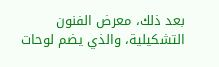بعد ذلك، معرض الفنون التشكيلية، والذي يضم لوحات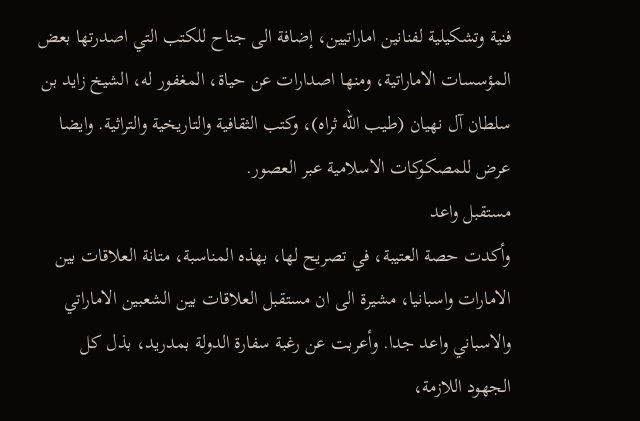فنية وتشكيلية لفنانين اماراتيين، إضافة الى جناح للكتب التي اصدرتها بعض المؤسسات الاماراتية، ومنها اصدارات عن حياة، المغفور له، الشيخ زايد بن سلطان آل نهيان (طيب الله ثراه)، وكتب الثقافية والتاريخية والتراثية. وايضا عرض للمصكوكات الاسلامية عبر العصور.
مستقبل واعد
وأكدت حصة العتيبة، في تصريح لها، بهذه المناسبة، متانة العلاقات بين الامارات واسبانيا، مشيرة الى ان مستقبل العلاقات بين الشعبين الاماراتي والاسباني واعد جدا. وأعربت عن رغبة سفارة الدولة بمدريد، بذل كل الجهود اللازمة،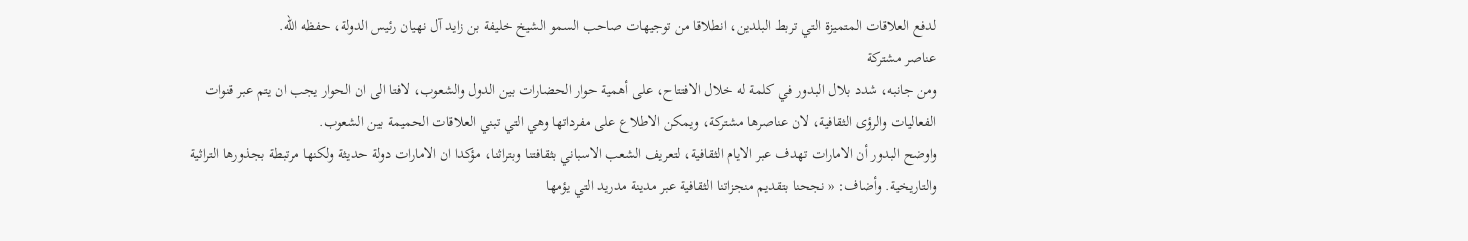لدفع العلاقات المتميزة التي تربط البلدين، انطلاقا من توجيهات صاحب السمو الشيخ خليفة بن زايد آل نهيان رئيس الدولة، حفظه الله.
عناصر مشتركة
ومن جانبه، شدد بلال البدور في كلمة له خلال الافتتاح، على أهمية حوار الحضارات بين الدول والشعوب، لافتا الى ان الحوار يجب ان يتم عبر قنوات الفعاليات والرؤى الثقافية، لان عناصرها مشتركة، ويمكن الاطلاع على مفرداتها وهي التي تبني العلاقات الحميمة بين الشعوب.
واوضح البدور أن الامارات تهدف عبر الايام الثقافية، لتعريف الشعب الاسباني بثقافتنا وبتراثنا، مؤكدا ان الامارات دولة حديثة ولكنها مرتبطة بجذورها التراثية والتاريخية. وأضاف: « نجحنا بتقديم منجزاتنا الثقافية عبر مدينة مدريد التي يؤمها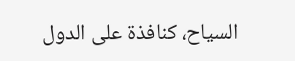السياح، كنافذة على الدول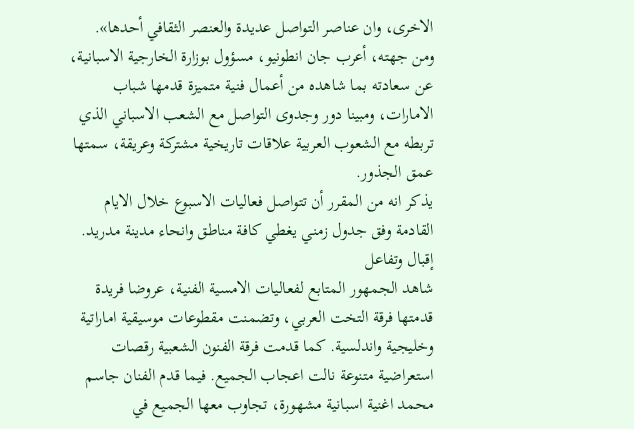الاخرى، وان عناصر التواصل عديدة والعنصر الثقافي أحدها».
ومن جهته، أعرب جان انطونيو، مسؤول بوزارة الخارجية الاسبانية، عن سعادته بما شاهده من أعمال فنية متميزة قدمها شباب الامارات، ومبينا دور وجدوى التواصل مع الشعب الاسباني الذي تربطه مع الشعوب العربية علاقات تاريخية مشتركة وعريقة، سمتها عمق الجذور.
يذكر انه من المقرر أن تتواصل فعاليات الاسبوع خلال الايام القادمة وفق جدول زمني يغطي كافة مناطق وانحاء مدينة مدريد.
إقبال وتفاعل
شاهد الجمهور المتابع لفعاليات الامسية الفنية، عروضا فريدة قدمتها فرقة التخت العربي، وتضمنت مقطوعات موسيقية اماراتية وخليجية واندلسية. كما قدمت فرقة الفنون الشعبية رقصات استعراضية متنوعة نالت اعجاب الجميع. فيما قدم الفنان جاسم محمد اغنية اسبانية مشهورة، تجاوب معها الجميع في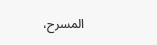المسرح،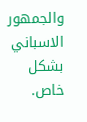والجمهور الاسباني بشكل خاص.